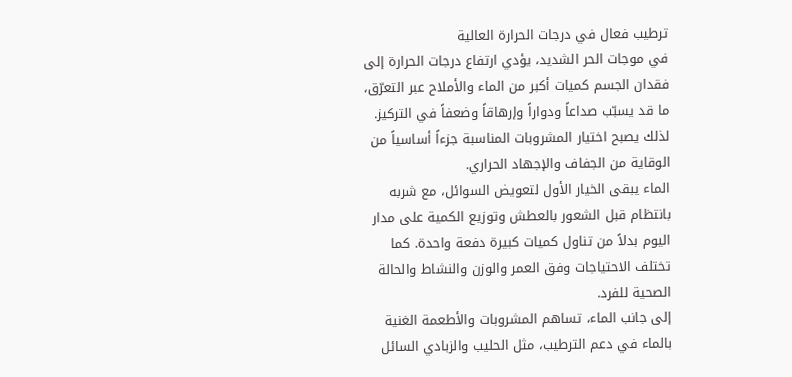ترطيب فعال في درجات الحرارة العالية
في موجات الحر الشديد، يؤدي ارتفاع درجات الحرارة إلى فقدان الجسم كميات أكبر من الماء والأملاح عبر التعرّق، ما قد يسبّب صداعاً ودواراً وإرهاقاً وضعفاً في التركيز. لذلك يصبح اختيار المشروبات المناسبة جزءاً أساسياً من الوقاية من الجفاف والإجهاد الحراري.
الماء يبقى الخيار الأول لتعويض السوائل، مع شربه بانتظام قبل الشعور بالعطش وتوزيع الكمية على مدار اليوم بدلاً من تناول كميات كبيرة دفعة واحدة. كما تختلف الاحتياجات وفق العمر والوزن والنشاط والحالة الصحية للفرد.
إلى جانب الماء، تساهم المشروبات والأطعمة الغنية بالماء في دعم الترطيب، مثل الحليب والزبادي السائل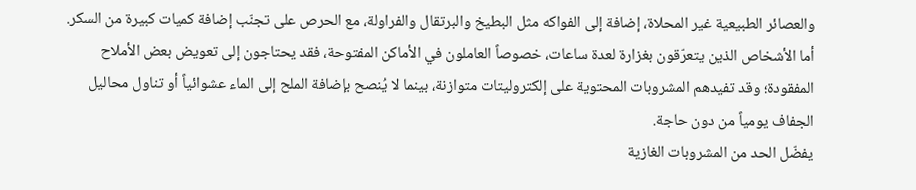والعصائر الطبيعية غير المحلاة، إضافة إلى الفواكه مثل البطيخ والبرتقال والفراولة، مع الحرص على تجنّب إضافة كميات كبيرة من السكر. أما الأشخاص الذين يتعرّقون بغزارة لعدة ساعات، خصوصاً العاملون في الأماكن المفتوحة، فقد يحتاجون إلى تعويض بعض الأملاح المفقودة؛ وقد تفيدهم المشروبات المحتوية على إلكتروليتات متوازنة، بينما لا يُنصح بإضافة الملح إلى الماء عشوائياً أو تناول محاليل الجفاف يومياً من دون حاجة.
يفضّل الحد من المشروبات الغازية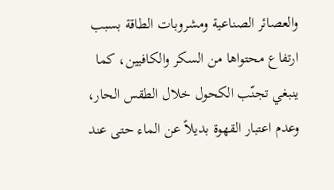والعصائر الصناعية ومشروبات الطاقة بسبب ارتفاع محتواها من السكر والكافيين، كما ينبغي تجنّب الكحول خلال الطقس الحار، وعدم اعتبار القهوة بديلاً عن الماء حتى عند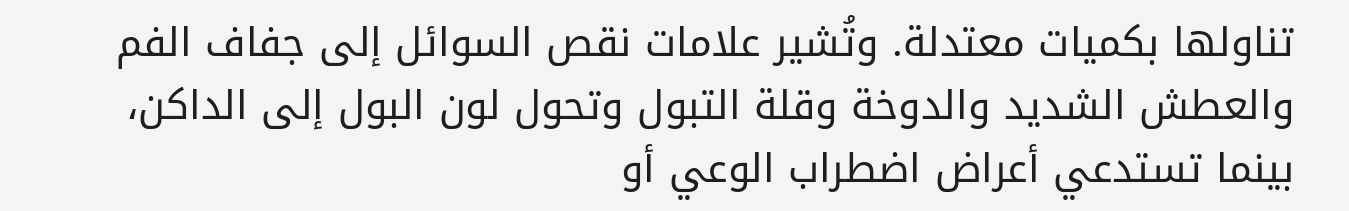تناولها بكميات معتدلة. وتُشير علامات نقص السوائل إلى جفاف الفم والعطش الشديد والدوخة وقلة التبول وتحول لون البول إلى الداكن، بينما تستدعي أعراض اضطراب الوعي أو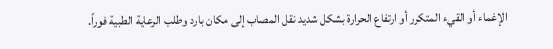الإغماء أو القيء المتكرر أو ارتفاع الحرارة بشكل شديد نقل المصاب إلى مكان بارد وطلب الرعاية الطبية فوراً.